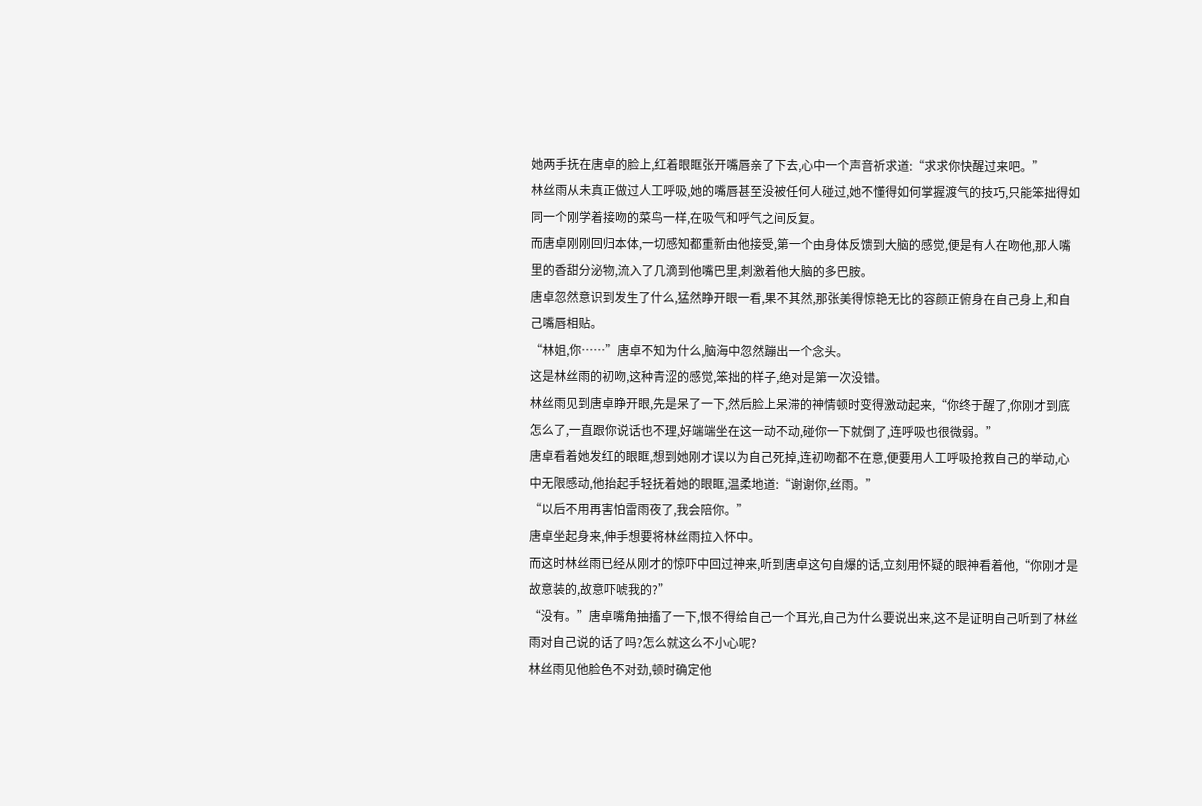她两手抚在唐卓的脸上,红着眼眶张开嘴唇亲了下去,心中一个声音祈求道:“求求你快醒过来吧。”
林丝雨从未真正做过人工呼吸,她的嘴唇甚至没被任何人碰过,她不懂得如何掌握渡气的技巧,只能笨拙得如同一个刚学着接吻的菜鸟一样,在吸气和呼气之间反复。
而唐卓刚刚回归本体,一切感知都重新由他接受,第一个由身体反馈到大脑的感觉,便是有人在吻他,那人嘴里的香甜分泌物,流入了几滴到他嘴巴里,刺激着他大脑的多巴胺。
唐卓忽然意识到发生了什么,猛然睁开眼一看,果不其然,那张美得惊艳无比的容颜正俯身在自己身上,和自己嘴唇相贴。
“林姐,你……”唐卓不知为什么,脑海中忽然蹦出一个念头。
这是林丝雨的初吻,这种青涩的感觉,笨拙的样子,绝对是第一次没错。
林丝雨见到唐卓睁开眼,先是呆了一下,然后脸上呆滞的神情顿时变得激动起来,“你终于醒了,你刚才到底怎么了,一直跟你说话也不理,好端端坐在这一动不动,碰你一下就倒了,连呼吸也很微弱。”
唐卓看着她发红的眼眶,想到她刚才误以为自己死掉,连初吻都不在意,便要用人工呼吸抢救自己的举动,心中无限感动,他抬起手轻抚着她的眼眶,温柔地道:“谢谢你,丝雨。”
“以后不用再害怕雷雨夜了,我会陪你。”
唐卓坐起身来,伸手想要将林丝雨拉入怀中。
而这时林丝雨已经从刚才的惊吓中回过神来,听到唐卓这句自爆的话,立刻用怀疑的眼神看着他,“你刚才是故意装的,故意吓唬我的?”
“没有。”唐卓嘴角抽搐了一下,恨不得给自己一个耳光,自己为什么要说出来,这不是证明自己听到了林丝雨对自己说的话了吗?怎么就这么不小心呢?
林丝雨见他脸色不对劲,顿时确定他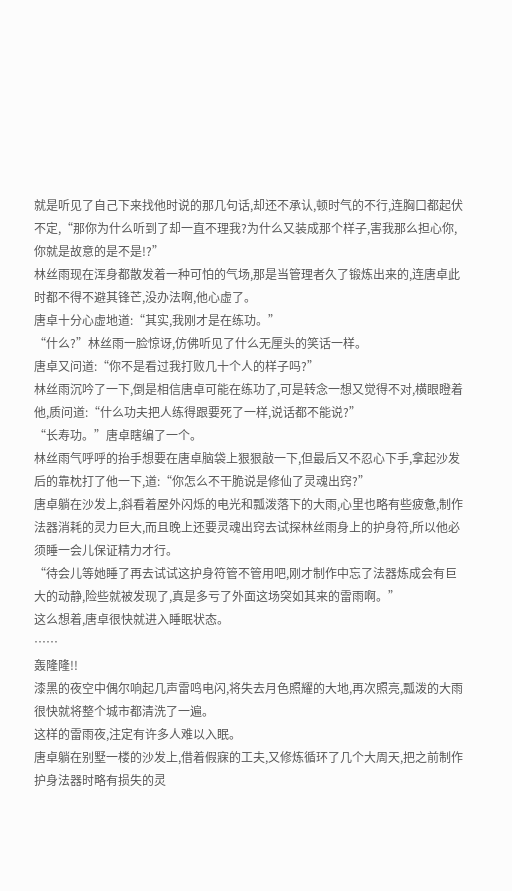就是听见了自己下来找他时说的那几句话,却还不承认,顿时气的不行,连胸口都起伏不定,“那你为什么听到了却一直不理我?为什么又装成那个样子,害我那么担心你,你就是故意的是不是!?”
林丝雨现在浑身都散发着一种可怕的气场,那是当管理者久了锻炼出来的,连唐卓此时都不得不避其锋芒,没办法啊,他心虚了。
唐卓十分心虚地道:“其实,我刚才是在练功。”
“什么?”林丝雨一脸惊讶,仿佛听见了什么无厘头的笑话一样。
唐卓又问道:“你不是看过我打败几十个人的样子吗?”
林丝雨沉吟了一下,倒是相信唐卓可能在练功了,可是转念一想又觉得不对,横眼瞪着他,质问道:“什么功夫把人练得跟要死了一样,说话都不能说?”
“长寿功。”唐卓瞎编了一个。
林丝雨气呼呼的抬手想要在唐卓脑袋上狠狠敲一下,但最后又不忍心下手,拿起沙发后的靠枕打了他一下,道:“你怎么不干脆说是修仙了灵魂出窍?”
唐卓躺在沙发上,斜看着屋外闪烁的电光和瓢泼落下的大雨,心里也略有些疲惫,制作法器消耗的灵力巨大,而且晚上还要灵魂出窍去试探林丝雨身上的护身符,所以他必须睡一会儿保证精力才行。
“待会儿等她睡了再去试试这护身符管不管用吧,刚才制作中忘了法器炼成会有巨大的动静,险些就被发现了,真是多亏了外面这场突如其来的雷雨啊。”
这么想着,唐卓很快就进入睡眠状态。
……
轰隆隆!!
漆黑的夜空中偶尔响起几声雷鸣电闪,将失去月色照耀的大地,再次照亮,瓢泼的大雨很快就将整个城市都清洗了一遍。
这样的雷雨夜,注定有许多人难以入眠。
唐卓躺在别墅一楼的沙发上,借着假寐的工夫,又修炼循环了几个大周天,把之前制作护身法器时略有损失的灵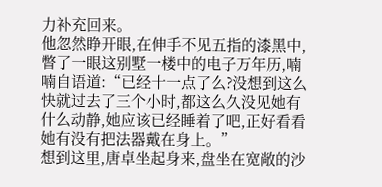力补充回来。
他忽然睁开眼,在伸手不见五指的漆黑中,瞥了一眼这别墅一楼中的电子万年历,喃喃自语道:“已经十一点了么?没想到这么快就过去了三个小时,都这么久没见她有什么动静,她应该已经睡着了吧,正好看看她有没有把法器戴在身上。”
想到这里,唐卓坐起身来,盘坐在宽敞的沙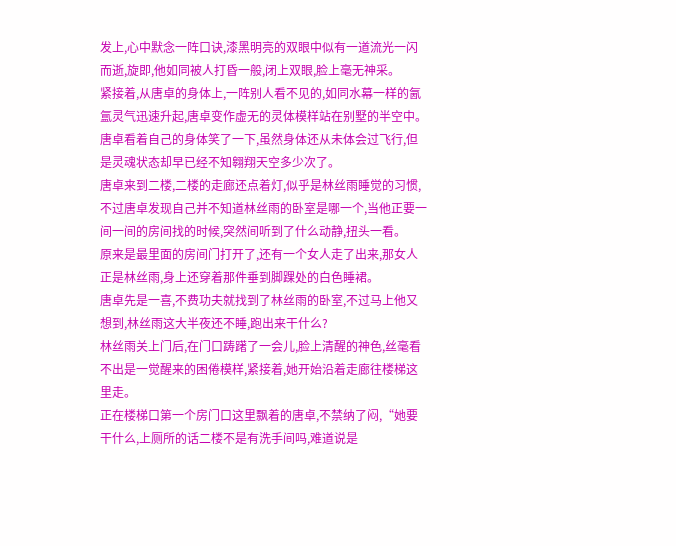发上,心中默念一阵口诀,漆黑明亮的双眼中似有一道流光一闪而逝,旋即,他如同被人打昏一般,闭上双眼,脸上毫无神采。
紧接着,从唐卓的身体上,一阵别人看不见的,如同水幕一样的氤氲灵气迅速升起,唐卓变作虚无的灵体模样站在别墅的半空中。
唐卓看着自己的身体笑了一下,虽然身体还从未体会过飞行,但是灵魂状态却早已经不知翱翔天空多少次了。
唐卓来到二楼,二楼的走廊还点着灯,似乎是林丝雨睡觉的习惯,不过唐卓发现自己并不知道林丝雨的卧室是哪一个,当他正要一间一间的房间找的时候,突然间听到了什么动静,扭头一看。
原来是最里面的房间门打开了,还有一个女人走了出来,那女人正是林丝雨,身上还穿着那件垂到脚踝处的白色睡裙。
唐卓先是一喜,不费功夫就找到了林丝雨的卧室,不过马上他又想到,林丝雨这大半夜还不睡,跑出来干什么?
林丝雨关上门后,在门口踌躇了一会儿,脸上清醒的神色,丝毫看不出是一觉醒来的困倦模样,紧接着,她开始沿着走廊往楼梯这里走。
正在楼梯口第一个房门口这里飘着的唐卓,不禁纳了闷,“她要干什么,上厕所的话二楼不是有洗手间吗,难道说是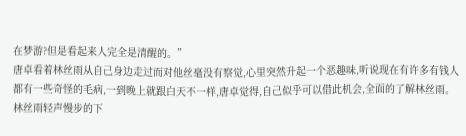在梦游?但是看起来人完全是清醒的。”
唐卓看着林丝雨从自己身边走过而对他丝毫没有察觉,心里突然升起一个恶趣味,听说现在有许多有钱人都有一些奇怪的毛病,一到晚上就跟白天不一样,唐卓觉得,自己似乎可以借此机会,全面的了解林丝雨。
林丝雨轻声慢步的下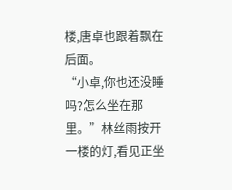楼,唐卓也跟着飘在后面。
“小卓,你也还没睡吗?怎么坐在那里。”林丝雨按开一楼的灯,看见正坐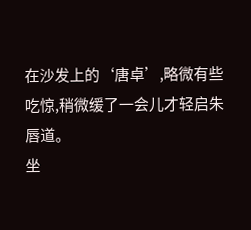在沙发上的‘唐卓’,略微有些吃惊,稍微缓了一会儿才轻启朱唇道。
坐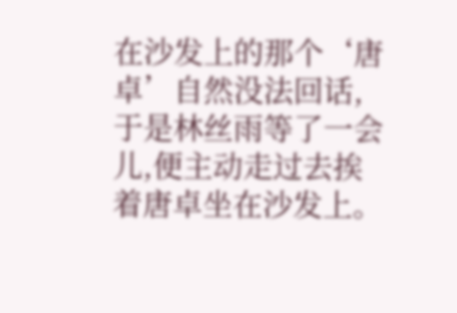在沙发上的那个‘唐卓’自然没法回话,于是林丝雨等了一会儿,便主动走过去挨着唐卓坐在沙发上。